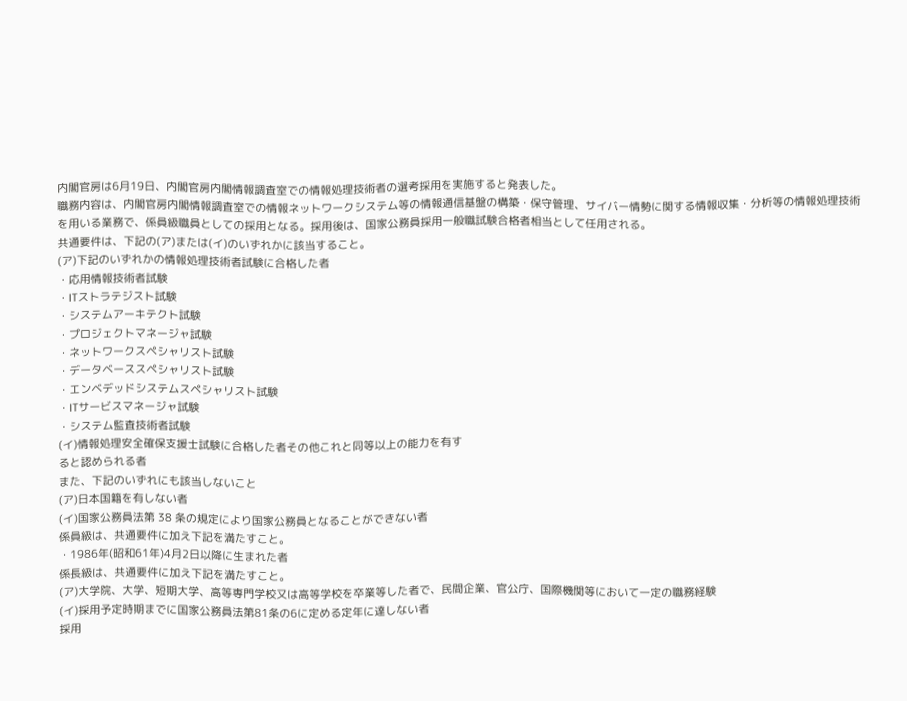内閣官房は6月19日、内閣官房内閣情報調査室での情報処理技術者の選考採用を実施すると発表した。
職務内容は、内閣官房内閣情報調査室での情報ネットワークシステム等の情報通信基盤の構築・保守管理、サイバー情勢に関する情報収集・分析等の情報処理技術を用いる業務で、係員級職員としての採用となる。採用後は、国家公務員採用一般職試験合格者相当として任用される。
共通要件は、下記の(ア)または(イ)のいずれかに該当すること。
(ア)下記のいずれかの情報処理技術者試験に合格した者
・応用情報技術者試験
・ITストラテジスト試験
・システムアーキテクト試験
・プロジェクトマネージャ試験
・ネットワークスペシャリスト試験
・データベーススペシャリスト試験
・エンベデッドシステムスペシャリスト試験
・ITサービスマネージャ試験
・システム監査技術者試験
(イ)情報処理安全確保支援士試験に合格した者その他これと同等以上の能力を有す
ると認められる者
また、下記のいずれにも該当しないこと
(ア)日本国籍を有しない者
(イ)国家公務員法第 38 条の規定により国家公務員となることができない者
係員級は、共通要件に加え下記を満たすこと。
・1986年(昭和61年)4月2日以降に生まれた者
係長級は、共通要件に加え下記を満たすこと。
(ア)大学院、大学、短期大学、高等専門学校又は高等学校を卒業等した者で、民間企業、官公庁、国際機関等において一定の職務経験
(イ)採用予定時期までに国家公務員法第81条の6に定める定年に達しない者
採用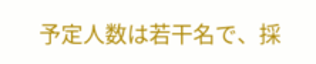予定人数は若干名で、採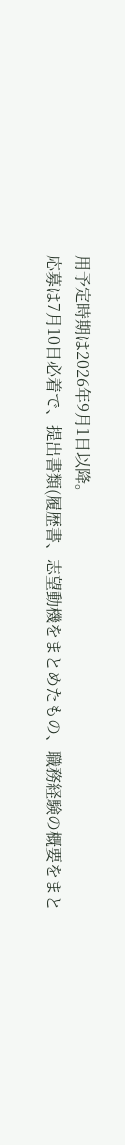用予定時期は2026年9月1日以降。
応募は7月10日必着で、提出書類(履歴書、志望動機をまとめたもの、職務経験の概要をまと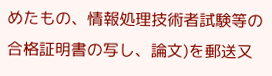めたもの、情報処理技術者試験等の合格証明書の写し、論文)を郵送又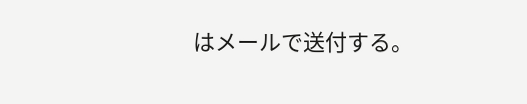はメールで送付する。